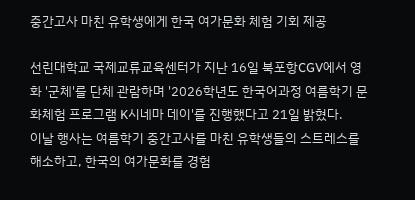중간고사 마친 유학생에게 한국 여가문화 체험 기회 제공

선린대학교 국제교류교육센터가 지난 16일 북포항CGV에서 영화 '군체'를 단체 관람하며 '2026학년도 한국어과정 여름학기 문화체험 프로그램 K시네마 데이'를 진행했다고 21일 밝혔다.
이날 행사는 여름학기 중간고사를 마친 유학생들의 스트레스를 해소하고, 한국의 여가문화를 경험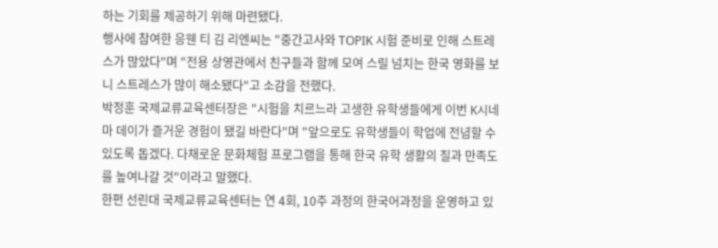하는 기회를 제공하기 위해 마련됐다.
행사에 참여한 응웬 티 김 리엔씨는 "중간고사와 TOPIK 시험 준비로 인해 스트레스가 많았다"며 "전용 상영관에서 친구들과 함께 모여 스릴 넘치는 한국 영화를 보니 스트레스가 많이 해소됐다"고 소감을 전했다.
박정훈 국제교류교육센터장은 "시험을 치르느라 고생한 유학생들에게 이번 K시네마 데이가 즐거운 경험이 됐길 바란다"며 "앞으로도 유학생들이 학업에 전념할 수 있도록 돕겠다. 다채로운 문화체험 프로그램을 통해 한국 유학 생활의 질과 만족도를 높여나갈 것"이라고 말했다.
한편 선린대 국제교류교육센터는 연 4회, 10주 과정의 한국어과정을 운영하고 있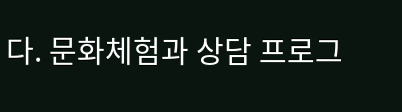다. 문화체험과 상담 프로그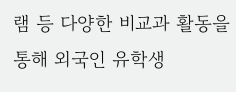램 등 다양한 비교과 활동을 통해 외국인 유학생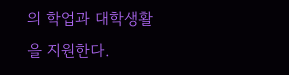의 학업과 대학생활을 지원한다.